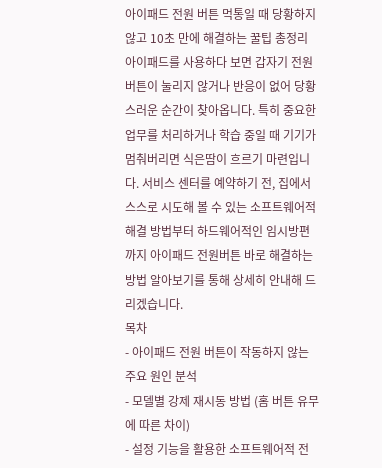아이패드 전원 버튼 먹통일 때 당황하지 않고 10초 만에 해결하는 꿀팁 총정리
아이패드를 사용하다 보면 갑자기 전원 버튼이 눌리지 않거나 반응이 없어 당황스러운 순간이 찾아옵니다. 특히 중요한 업무를 처리하거나 학습 중일 때 기기가 멈춰버리면 식은땀이 흐르기 마련입니다. 서비스 센터를 예약하기 전, 집에서 스스로 시도해 볼 수 있는 소프트웨어적 해결 방법부터 하드웨어적인 임시방편까지 아이패드 전원버튼 바로 해결하는 방법 알아보기를 통해 상세히 안내해 드리겠습니다.
목차
- 아이패드 전원 버튼이 작동하지 않는 주요 원인 분석
- 모델별 강제 재시동 방법 (홈 버튼 유무에 따른 차이)
- 설정 기능을 활용한 소프트웨어적 전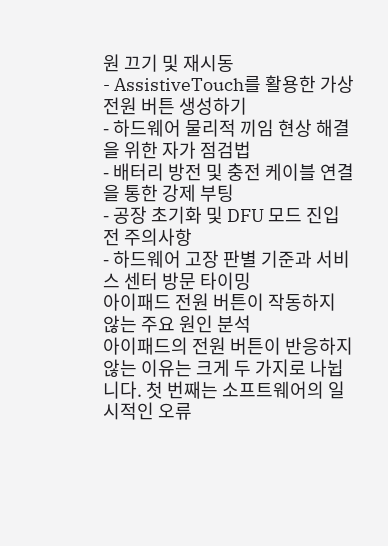원 끄기 및 재시동
- AssistiveTouch를 활용한 가상 전원 버튼 생성하기
- 하드웨어 물리적 끼임 현상 해결을 위한 자가 점검법
- 배터리 방전 및 충전 케이블 연결을 통한 강제 부팅
- 공장 초기화 및 DFU 모드 진입 전 주의사항
- 하드웨어 고장 판별 기준과 서비스 센터 방문 타이밍
아이패드 전원 버튼이 작동하지 않는 주요 원인 분석
아이패드의 전원 버튼이 반응하지 않는 이유는 크게 두 가지로 나뉩니다. 첫 번째는 소프트웨어의 일시적인 오류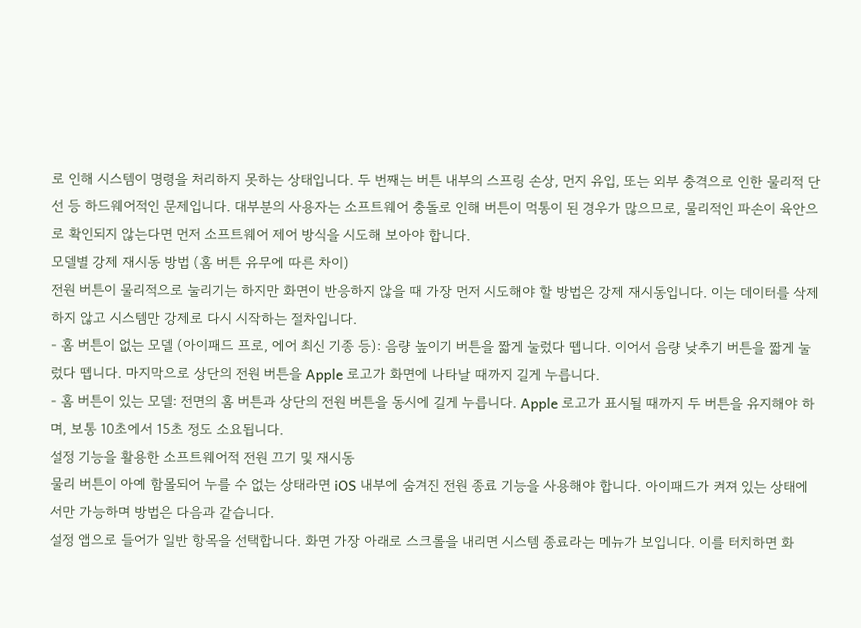로 인해 시스템이 명령을 처리하지 못하는 상태입니다. 두 번째는 버튼 내부의 스프링 손상, 먼지 유입, 또는 외부 충격으로 인한 물리적 단선 등 하드웨어적인 문제입니다. 대부분의 사용자는 소프트웨어 충돌로 인해 버튼이 먹통이 된 경우가 많으므로, 물리적인 파손이 육안으로 확인되지 않는다면 먼저 소프트웨어 제어 방식을 시도해 보아야 합니다.
모델별 강제 재시동 방법 (홈 버튼 유무에 따른 차이)
전원 버튼이 물리적으로 눌리기는 하지만 화면이 반응하지 않을 때 가장 먼저 시도해야 할 방법은 강제 재시동입니다. 이는 데이터를 삭제하지 않고 시스템만 강제로 다시 시작하는 절차입니다.
- 홈 버튼이 없는 모델 (아이패드 프로, 에어 최신 기종 등): 음량 높이기 버튼을 짧게 눌렀다 뗍니다. 이어서 음량 낮추기 버튼을 짧게 눌렀다 뗍니다. 마지막으로 상단의 전원 버튼을 Apple 로고가 화면에 나타날 때까지 길게 누릅니다.
- 홈 버튼이 있는 모델: 전면의 홈 버튼과 상단의 전원 버튼을 동시에 길게 누릅니다. Apple 로고가 표시될 때까지 두 버튼을 유지해야 하며, 보통 10초에서 15초 정도 소요됩니다.
설정 기능을 활용한 소프트웨어적 전원 끄기 및 재시동
물리 버튼이 아예 함몰되어 누를 수 없는 상태라면 iOS 내부에 숨겨진 전원 종료 기능을 사용해야 합니다. 아이패드가 켜져 있는 상태에서만 가능하며 방법은 다음과 같습니다.
설정 앱으로 들어가 일반 항목을 선택합니다. 화면 가장 아래로 스크롤을 내리면 시스템 종료라는 메뉴가 보입니다. 이를 터치하면 화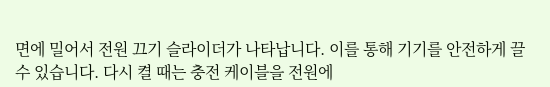면에 밀어서 전원 끄기 슬라이더가 나타납니다. 이를 통해 기기를 안전하게 끌 수 있습니다. 다시 켤 때는 충전 케이블을 전원에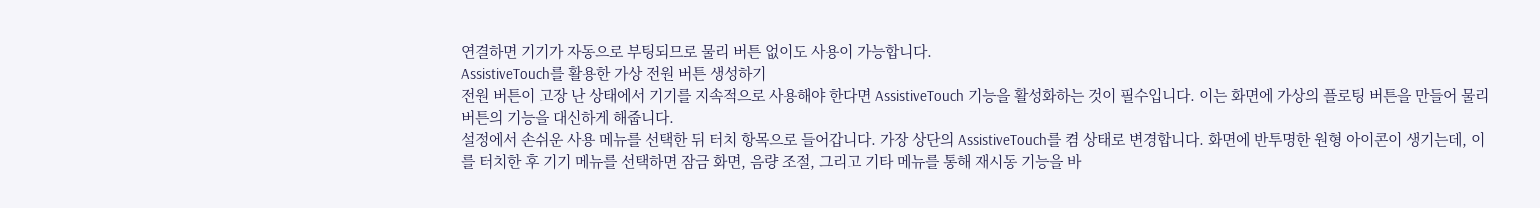연결하면 기기가 자동으로 부팅되므로 물리 버튼 없이도 사용이 가능합니다.
AssistiveTouch를 활용한 가상 전원 버튼 생성하기
전원 버튼이 고장 난 상태에서 기기를 지속적으로 사용해야 한다면 AssistiveTouch 기능을 활성화하는 것이 필수입니다. 이는 화면에 가상의 플로팅 버튼을 만들어 물리 버튼의 기능을 대신하게 해줍니다.
설정에서 손쉬운 사용 메뉴를 선택한 뒤 터치 항목으로 들어갑니다. 가장 상단의 AssistiveTouch를 켬 상태로 변경합니다. 화면에 반투명한 원형 아이콘이 생기는데, 이를 터치한 후 기기 메뉴를 선택하면 잠금 화면, 음량 조절, 그리고 기타 메뉴를 통해 재시동 기능을 바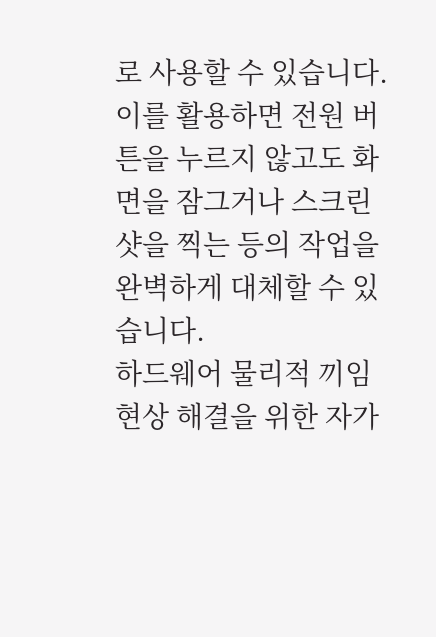로 사용할 수 있습니다. 이를 활용하면 전원 버튼을 누르지 않고도 화면을 잠그거나 스크린샷을 찍는 등의 작업을 완벽하게 대체할 수 있습니다.
하드웨어 물리적 끼임 현상 해결을 위한 자가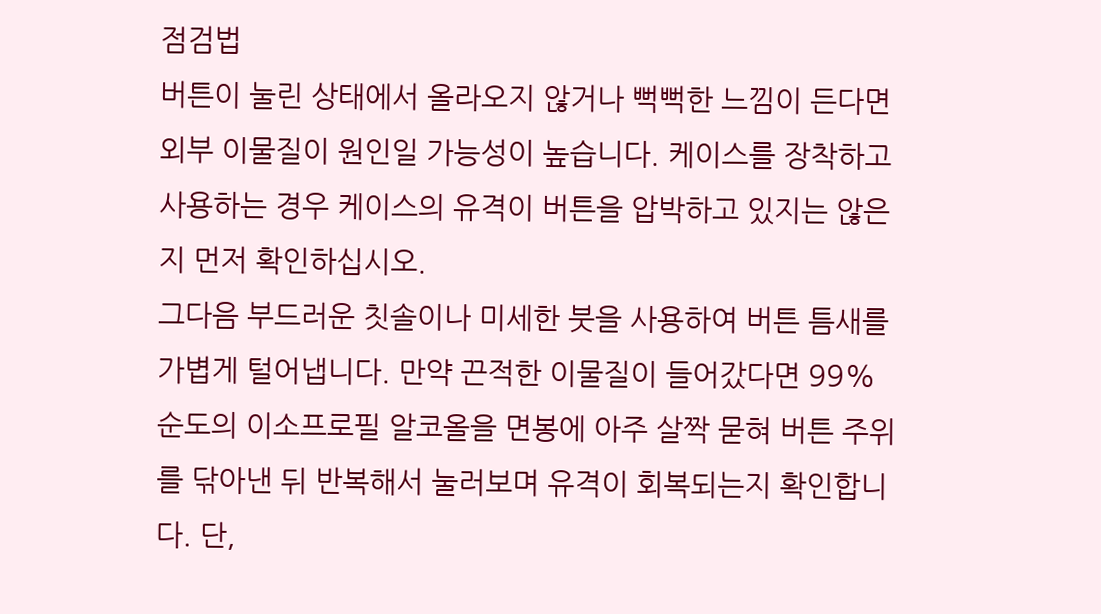점검법
버튼이 눌린 상태에서 올라오지 않거나 뻑뻑한 느낌이 든다면 외부 이물질이 원인일 가능성이 높습니다. 케이스를 장착하고 사용하는 경우 케이스의 유격이 버튼을 압박하고 있지는 않은지 먼저 확인하십시오.
그다음 부드러운 칫솔이나 미세한 붓을 사용하여 버튼 틈새를 가볍게 털어냅니다. 만약 끈적한 이물질이 들어갔다면 99% 순도의 이소프로필 알코올을 면봉에 아주 살짝 묻혀 버튼 주위를 닦아낸 뒤 반복해서 눌러보며 유격이 회복되는지 확인합니다. 단,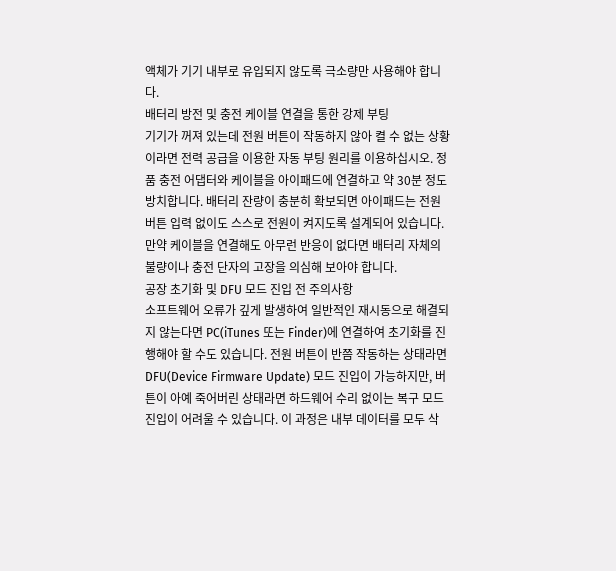액체가 기기 내부로 유입되지 않도록 극소량만 사용해야 합니다.
배터리 방전 및 충전 케이블 연결을 통한 강제 부팅
기기가 꺼져 있는데 전원 버튼이 작동하지 않아 켤 수 없는 상황이라면 전력 공급을 이용한 자동 부팅 원리를 이용하십시오. 정품 충전 어댑터와 케이블을 아이패드에 연결하고 약 30분 정도 방치합니다. 배터리 잔량이 충분히 확보되면 아이패드는 전원 버튼 입력 없이도 스스로 전원이 켜지도록 설계되어 있습니다. 만약 케이블을 연결해도 아무런 반응이 없다면 배터리 자체의 불량이나 충전 단자의 고장을 의심해 보아야 합니다.
공장 초기화 및 DFU 모드 진입 전 주의사항
소프트웨어 오류가 깊게 발생하여 일반적인 재시동으로 해결되지 않는다면 PC(iTunes 또는 Finder)에 연결하여 초기화를 진행해야 할 수도 있습니다. 전원 버튼이 반쯤 작동하는 상태라면 DFU(Device Firmware Update) 모드 진입이 가능하지만, 버튼이 아예 죽어버린 상태라면 하드웨어 수리 없이는 복구 모드 진입이 어려울 수 있습니다. 이 과정은 내부 데이터를 모두 삭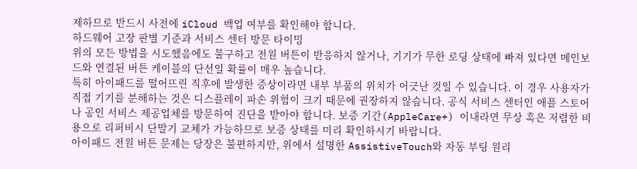제하므로 반드시 사전에 iCloud 백업 여부를 확인해야 합니다.
하드웨어 고장 판별 기준과 서비스 센터 방문 타이밍
위의 모든 방법을 시도했음에도 불구하고 전원 버튼이 반응하지 않거나, 기기가 무한 로딩 상태에 빠져 있다면 메인보드와 연결된 버튼 케이블의 단선일 확률이 매우 높습니다.
특히 아이패드를 떨어뜨린 직후에 발생한 증상이라면 내부 부품의 위치가 어긋난 것일 수 있습니다. 이 경우 사용자가 직접 기기를 분해하는 것은 디스플레이 파손 위험이 크기 때문에 권장하지 않습니다. 공식 서비스 센터인 애플 스토어나 공인 서비스 제공업체를 방문하여 진단을 받아야 합니다. 보증 기간(AppleCare+) 이내라면 무상 혹은 저렴한 비용으로 리퍼비시 단말기 교체가 가능하므로 보증 상태를 미리 확인하시기 바랍니다.
아이패드 전원 버튼 문제는 당장은 불편하지만, 위에서 설명한 AssistiveTouch와 자동 부팅 원리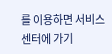를 이용하면 서비스 센터에 가기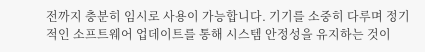전까지 충분히 임시로 사용이 가능합니다. 기기를 소중히 다루며 정기적인 소프트웨어 업데이트를 통해 시스템 안정성을 유지하는 것이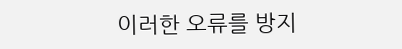이러한 오류를 방지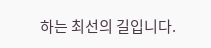하는 최선의 길입니다.